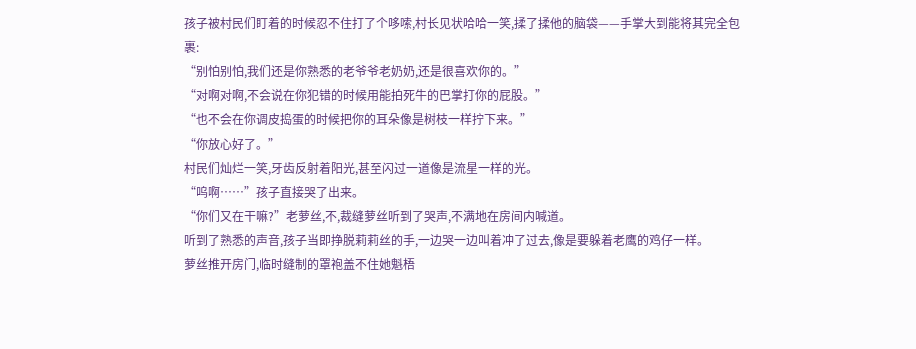孩子被村民们盯着的时候忍不住打了个哆嗦,村长见状哈哈一笑,揉了揉他的脑袋——手掌大到能将其完全包裹:
“别怕别怕,我们还是你熟悉的老爷爷老奶奶,还是很喜欢你的。”
“对啊对啊,不会说在你犯错的时候用能拍死牛的巴掌打你的屁股。”
“也不会在你调皮捣蛋的时候把你的耳朵像是树枝一样拧下来。”
“你放心好了。”
村民们灿烂一笑,牙齿反射着阳光,甚至闪过一道像是流星一样的光。
“呜啊……”孩子直接哭了出来。
“你们又在干嘛?”老萝丝,不,裁缝萝丝听到了哭声,不满地在房间内喊道。
听到了熟悉的声音,孩子当即挣脱莉莉丝的手,一边哭一边叫着冲了过去,像是要躲着老鹰的鸡仔一样。
萝丝推开房门,临时缝制的罩袍盖不住她魁梧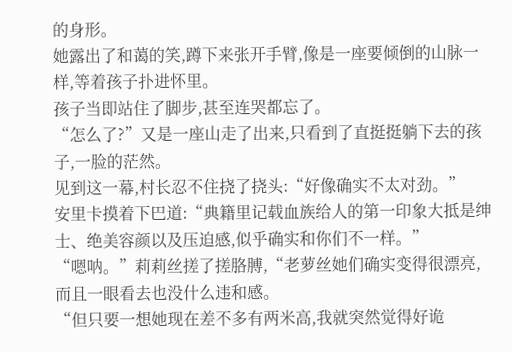的身形。
她露出了和蔼的笑,蹲下来张开手臂,像是一座要倾倒的山脉一样,等着孩子扑进怀里。
孩子当即站住了脚步,甚至连哭都忘了。
“怎么了?”又是一座山走了出来,只看到了直挺挺躺下去的孩子,一脸的茫然。
见到这一幕,村长忍不住挠了挠头:“好像确实不太对劲。”
安里卡摸着下巴道:“典籍里记载血族给人的第一印象大抵是绅士、绝美容颜以及压迫感,似乎确实和你们不一样。”
“嗯呐。”莉莉丝搓了搓胳膊,“老萝丝她们确实变得很漂亮,而且一眼看去也没什么违和感。
“但只要一想她现在差不多有两米高,我就突然觉得好诡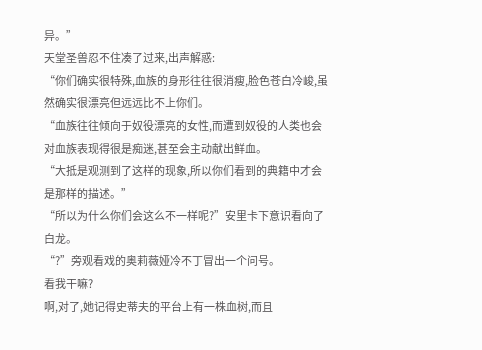异。”
天堂圣兽忍不住凑了过来,出声解惑:
“你们确实很特殊,血族的身形往往很消瘦,脸色苍白冷峻,虽然确实很漂亮但远远比不上你们。
“血族往往倾向于奴役漂亮的女性,而遭到奴役的人类也会对血族表现得很是痴迷,甚至会主动献出鲜血。
“大抵是观测到了这样的现象,所以你们看到的典籍中才会是那样的描述。”
“所以为什么你们会这么不一样呢?”安里卡下意识看向了白龙。
“?”旁观看戏的奥莉薇娅冷不丁冒出一个问号。
看我干嘛?
啊,对了,她记得史蒂夫的平台上有一株血树,而且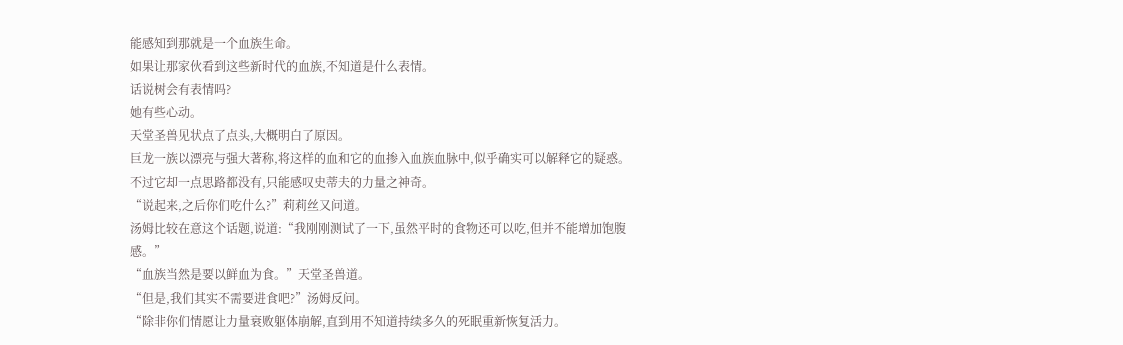能感知到那就是一个血族生命。
如果让那家伙看到这些新时代的血族,不知道是什么表情。
话说树会有表情吗?
她有些心动。
天堂圣兽见状点了点头,大概明白了原因。
巨龙一族以漂亮与强大著称,将这样的血和它的血掺入血族血脉中,似乎确实可以解释它的疑惑。
不过它却一点思路都没有,只能感叹史蒂夫的力量之神奇。
“说起来,之后你们吃什么?”莉莉丝又问道。
汤姆比较在意这个话题,说道:“我刚刚测试了一下,虽然平时的食物还可以吃,但并不能增加饱腹感。”
“血族当然是要以鲜血为食。”天堂圣兽道。
“但是,我们其实不需要进食吧?”汤姆反问。
“除非你们情愿让力量衰败躯体崩解,直到用不知道持续多久的死眠重新恢复活力。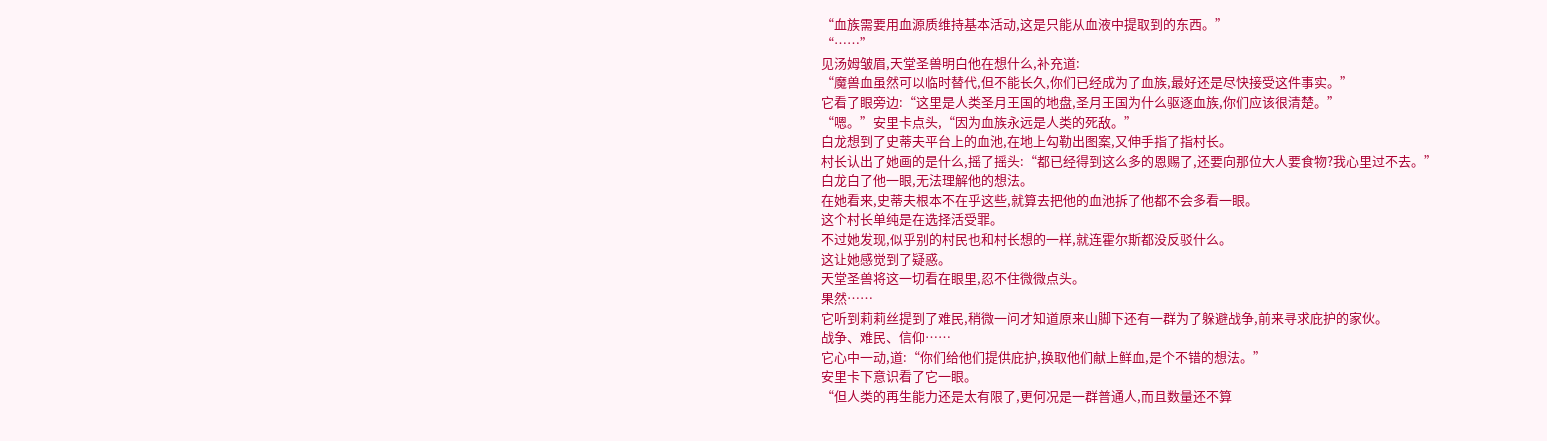“血族需要用血源质维持基本活动,这是只能从血液中提取到的东西。”
“……”
见汤姆皱眉,天堂圣兽明白他在想什么,补充道:
“魔兽血虽然可以临时替代,但不能长久,你们已经成为了血族,最好还是尽快接受这件事实。”
它看了眼旁边:“这里是人类圣月王国的地盘,圣月王国为什么驱逐血族,你们应该很清楚。”
“嗯。”安里卡点头,“因为血族永远是人类的死敌。”
白龙想到了史蒂夫平台上的血池,在地上勾勒出图案,又伸手指了指村长。
村长认出了她画的是什么,摇了摇头:“都已经得到这么多的恩赐了,还要向那位大人要食物?我心里过不去。”
白龙白了他一眼,无法理解他的想法。
在她看来,史蒂夫根本不在乎这些,就算去把他的血池拆了他都不会多看一眼。
这个村长单纯是在选择活受罪。
不过她发现,似乎别的村民也和村长想的一样,就连霍尔斯都没反驳什么。
这让她感觉到了疑惑。
天堂圣兽将这一切看在眼里,忍不住微微点头。
果然……
它听到莉莉丝提到了难民,稍微一问才知道原来山脚下还有一群为了躲避战争,前来寻求庇护的家伙。
战争、难民、信仰……
它心中一动,道:“你们给他们提供庇护,换取他们献上鲜血,是个不错的想法。”
安里卡下意识看了它一眼。
“但人类的再生能力还是太有限了,更何况是一群普通人,而且数量还不算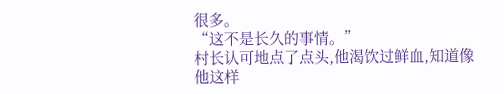很多。
“这不是长久的事情。”
村长认可地点了点头,他渴饮过鲜血,知道像他这样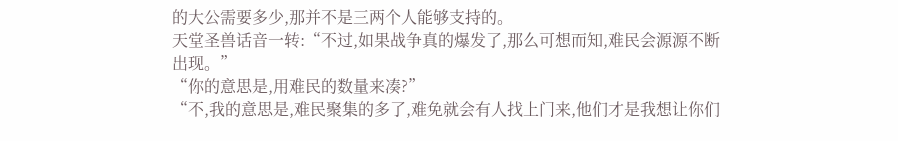的大公需要多少,那并不是三两个人能够支持的。
天堂圣兽话音一转:“不过,如果战争真的爆发了,那么可想而知,难民会源源不断出现。”
“你的意思是,用难民的数量来凑?”
“不,我的意思是,难民聚集的多了,难免就会有人找上门来,他们才是我想让你们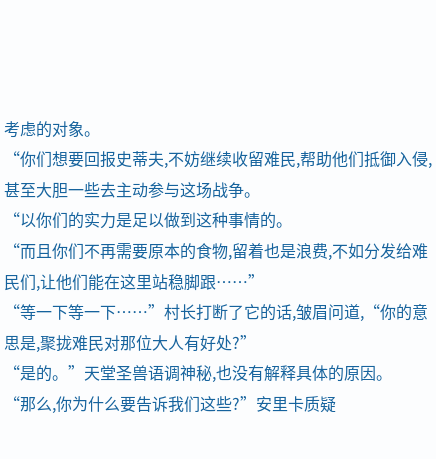考虑的对象。
“你们想要回报史蒂夫,不妨继续收留难民,帮助他们抵御入侵,甚至大胆一些去主动参与这场战争。
“以你们的实力是足以做到这种事情的。
“而且你们不再需要原本的食物,留着也是浪费,不如分发给难民们,让他们能在这里站稳脚跟……”
“等一下等一下……”村长打断了它的话,皱眉问道,“你的意思是,聚拢难民对那位大人有好处?”
“是的。”天堂圣兽语调神秘,也没有解释具体的原因。
“那么,你为什么要告诉我们这些?”安里卡质疑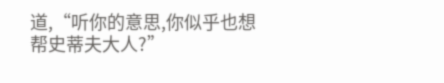道,“听你的意思,你似乎也想帮史蒂夫大人?”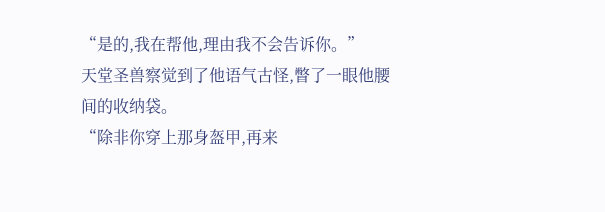“是的,我在帮他,理由我不会告诉你。”
天堂圣兽察觉到了他语气古怪,瞥了一眼他腰间的收纳袋。
“除非你穿上那身盔甲,再来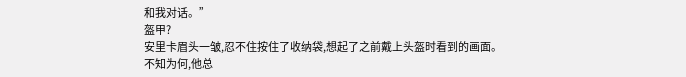和我对话。”
盔甲?
安里卡眉头一皱,忍不住按住了收纳袋,想起了之前戴上头盔时看到的画面。
不知为何,他总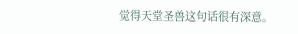觉得天堂圣兽这句话很有深意。